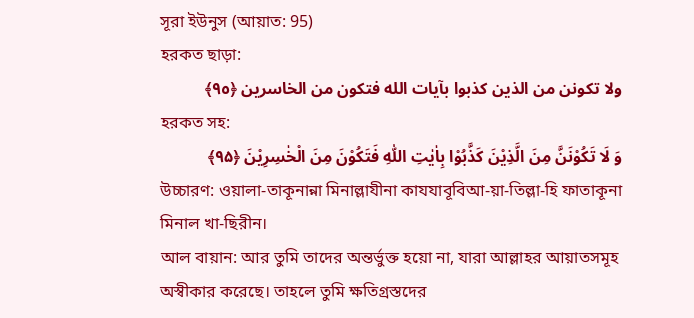সূরা ইউনুস (আয়াত: 95)
হরকত ছাড়া:
ولا تكونن من الذين كذبوا بآيات الله فتكون من الخاسرين ﴿٩٥﴾
হরকত সহ:
وَ لَا تَکُوْنَنَّ مِنَ الَّذِیْنَ کَذَّبُوْا بِاٰیٰتِ اللّٰهِ فَتَکُوْنَ مِنَ الْخٰسِرِیْنَ ﴿۹۵﴾
উচ্চারণ: ওয়ালা-তাকূনান্না মিনাল্লাযীনা কাযযাবূবিআ-য়া-তিল্লা-হি ফাতাকূনা মিনাল খা-ছিরীন।
আল বায়ান: আর তুমি তাদের অন্তর্ভুক্ত হয়ো না, যারা আল্লাহর আয়াতসমূহ অস্বীকার করেছে। তাহলে তুমি ক্ষতিগ্রস্তদের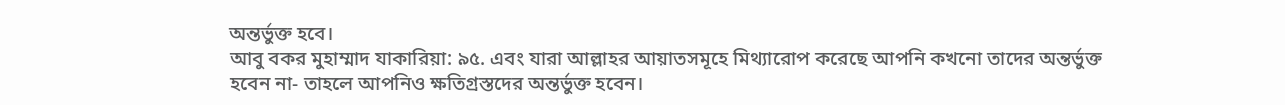অন্তর্ভুক্ত হবে।
আবু বকর মুহাম্মাদ যাকারিয়া: ৯৫. এবং যারা আল্লাহর আয়াতসমূহে মিথ্যারোপ করেছে আপনি কখনো তাদের অন্তর্ভুক্ত হবেন না- তাহলে আপনিও ক্ষতিগ্রস্তদের অন্তর্ভুক্ত হবেন।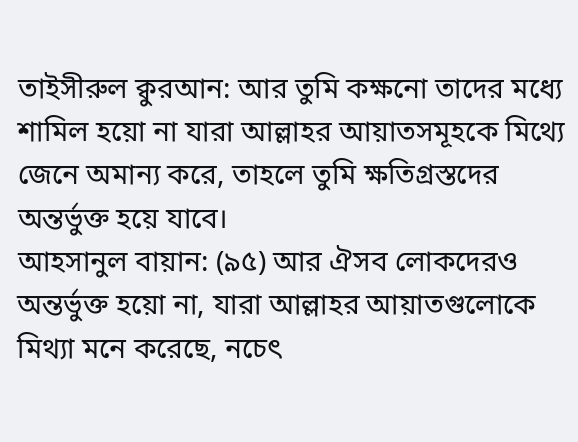তাইসীরুল ক্বুরআন: আর তুমি কক্ষনো তাদের মধ্যে শামিল হয়ো না যারা আল্লাহর আয়াতসমূহকে মিথ্যে জেনে অমান্য করে, তাহলে তুমি ক্ষতিগ্রস্তদের অন্তর্ভুক্ত হয়ে যাবে।
আহসানুল বায়ান: (৯৫) আর ঐসব লোকদেরও অন্তর্ভুক্ত হয়ো না, যারা আল্লাহর আয়াতগুলোকে মিথ্যা মনে করেছে, নচেৎ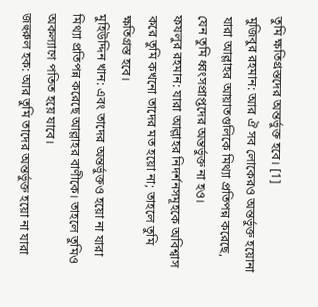তুমি ক্ষতিগ্রস্তদের অন্তর্ভুক্ত হবে। [1]
মুজিবুর রহমান: আর ঐ সব লোকেরও অন্তর্ভুক্ত হয়োনা যারা আল্লাহর আয়াতগুলিকে মিথ্যা প্রতিপন্ন করেছে, যেন তুমি ধ্বংসপ্রাপ্তদের অন্তর্ভুক্ত না হও।
ফযলুর রহমান: যারা আল্লাহর নিদর্শনসমূহকে অবিশ্বাস করে তুমি কখনো তাদের মত হয়ো না; তাহলে তুমি ক্ষতিগ্রস্ত হবে।
মুহিউদ্দিন খান: এবং তাদের অন্তর্ভুক্তও হয়ো না যারা মিথ্যা প্রতিপন্ন করেছে আল্লাহর বাণীকে। তাহলে তুমিও অকল্যাণে পতিত হয়ে যাবে।
জহুরুল হক: আর তুমি তাদের অন্তর্ভুক্ত হয়ো না যারা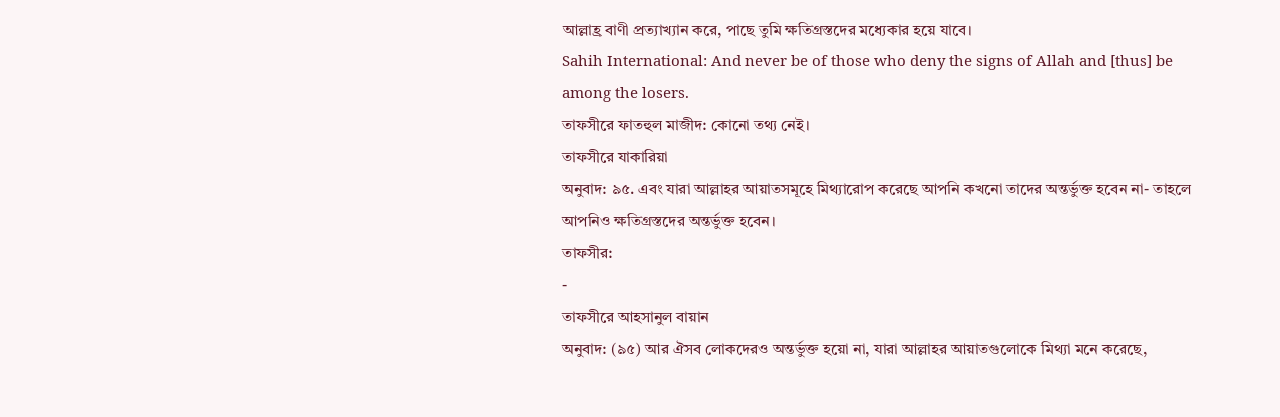আল্লাহ্র বাণী প্রত্যাখ্যান করে, পাছে তুমি ক্ষতিগ্রস্তদের মধ্যেকার হয়ে যাবে।
Sahih International: And never be of those who deny the signs of Allah and [thus] be among the losers.
তাফসীরে ফাতহুল মাজীদ: কোনো তথ্য নেই।
তাফসীরে যাকারিয়া
অনুবাদ: ৯৫. এবং যারা আল্লাহর আয়াতসমূহে মিথ্যারোপ করেছে আপনি কখনো তাদের অন্তর্ভুক্ত হবেন না- তাহলে আপনিও ক্ষতিগ্রস্তদের অন্তর্ভুক্ত হবেন।
তাফসীর:
-
তাফসীরে আহসানুল বায়ান
অনুবাদ: (৯৫) আর ঐসব লোকদেরও অন্তর্ভুক্ত হয়ো না, যারা আল্লাহর আয়াতগুলোকে মিথ্যা মনে করেছে,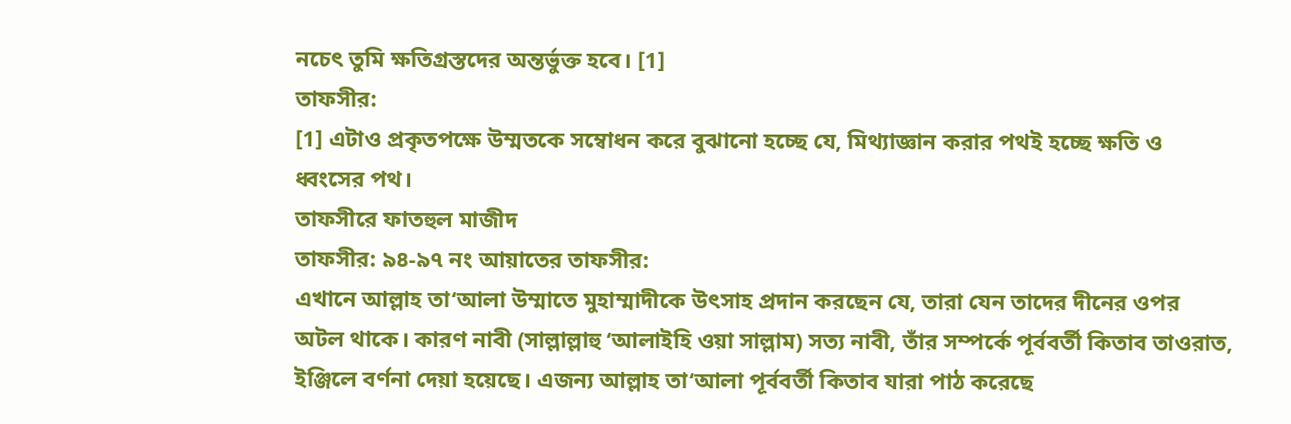নচেৎ তুমি ক্ষতিগ্রস্তদের অন্তর্ভুক্ত হবে। [1]
তাফসীর:
[1] এটাও প্রকৃতপক্ষে উম্মতকে সম্বোধন করে বুঝানো হচ্ছে যে, মিথ্যাজ্ঞান করার পথই হচ্ছে ক্ষতি ও ধ্বংসের পথ।
তাফসীরে ফাতহুল মাজীদ
তাফসীর: ৯৪-৯৭ নং আয়াতের তাফসীর:
এখানে আল্লাহ তা‘আলা উম্মাতে মুহাম্মাদীকে উৎসাহ প্রদান করছেন যে, তারা যেন তাদের দীনের ওপর অটল থাকে। কারণ নাবী (সাল্লাল্লাহু ‘আলাইহি ওয়া সাল্লাম) সত্য নাবী, তাঁর সম্পর্কে পূর্ববর্তী কিতাব তাওরাত, ইঞ্জিলে বর্ণনা দেয়া হয়েছে। এজন্য আল্লাহ তা‘আলা পূর্ববর্তী কিতাব যারা পাঠ করেছে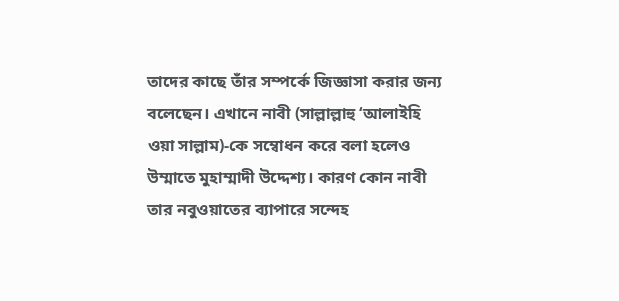তাদের কাছে তাঁর সম্পর্কে জিজ্ঞাসা করার জন্য বলেছেন। এখানে নাবী (সাল্লাল্লাহু ‘আলাইহি ওয়া সাল্লাম)-কে সম্বোধন করে বলা হলেও উম্মাতে মুহাম্মাদী উদ্দেশ্য। কারণ কোন নাবী তার নবুওয়াতের ব্যাপারে সন্দেহ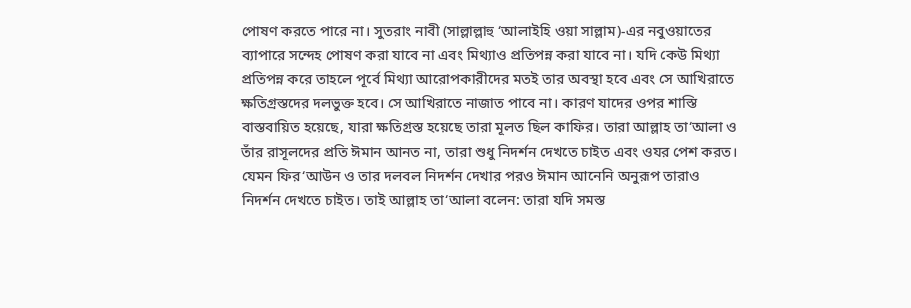পোষণ করতে পারে না। সুতরাং নাবী (সাল্লাল্লাহু ‘আলাইহি ওয়া সাল্লাম)-এর নবুওয়াতের ব্যাপারে সন্দেহ পোষণ করা যাবে না এবং মিথ্যাও প্রতিপন্ন করা যাবে না। যদি কেউ মিথ্যা প্রতিপন্ন করে তাহলে পূর্বে মিথ্যা আরোপকারীদের মতই তার অবস্থা হবে এবং সে আখিরাতে ক্ষতিগ্রস্তদের দলভুক্ত হবে। সে আখিরাতে নাজাত পাবে না। কারণ যাদের ওপর শাস্তি বাস্তবায়িত হয়েছে, যারা ক্ষতিগ্রস্ত হয়েছে তারা মূলত ছিল কাফির। তারা আল্লাহ তা‘আলা ও তাঁর রাসূলদের প্রতি ঈমান আনত না, তারা শুধু নিদর্শন দেখতে চাইত এবং ওযর পেশ করত। যেমন ফির‘আউন ও তার দলবল নিদর্শন দেখার পরও ঈমান আনেনি অনুরূপ তারাও নিদর্শন দেখতে চাইত। তাই আল্লাহ তা‘আলা বলেন: তারা যদি সমস্ত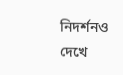নিদর্শনও দেখে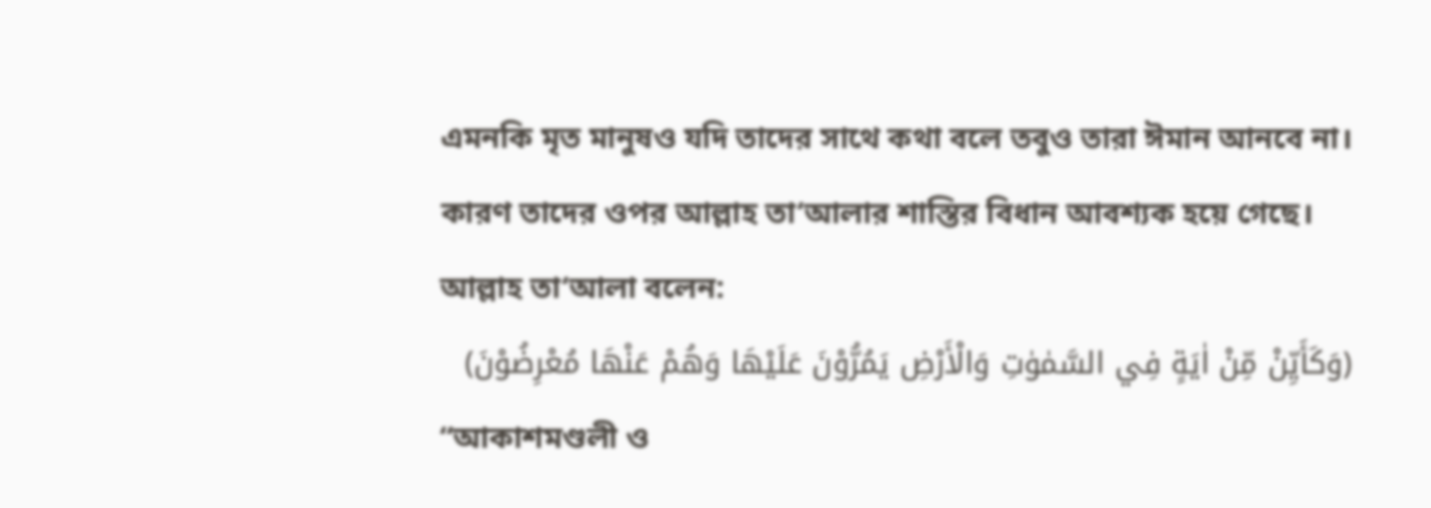এমনকি মৃত মানুষও যদি তাদের সাথে কথা বলে তবুও তারা ঈমান আনবে না। কারণ তাদের ওপর আল্লাহ তা‘আলার শাস্তির বিধান আবশ্যক হয়ে গেছে। আল্লাহ তা‘আলা বলেন:
(وَكَأَيِّنْ مِّنْ اٰيَةٍ فِي السَّمٰوٰتِ وَالْأَرْضِ يَمُرُّوْنَ عَلَيْهَا وَهُمْ عَنْهَا مُعْرِضُوْنَ)
“আকাশমণ্ডলী ও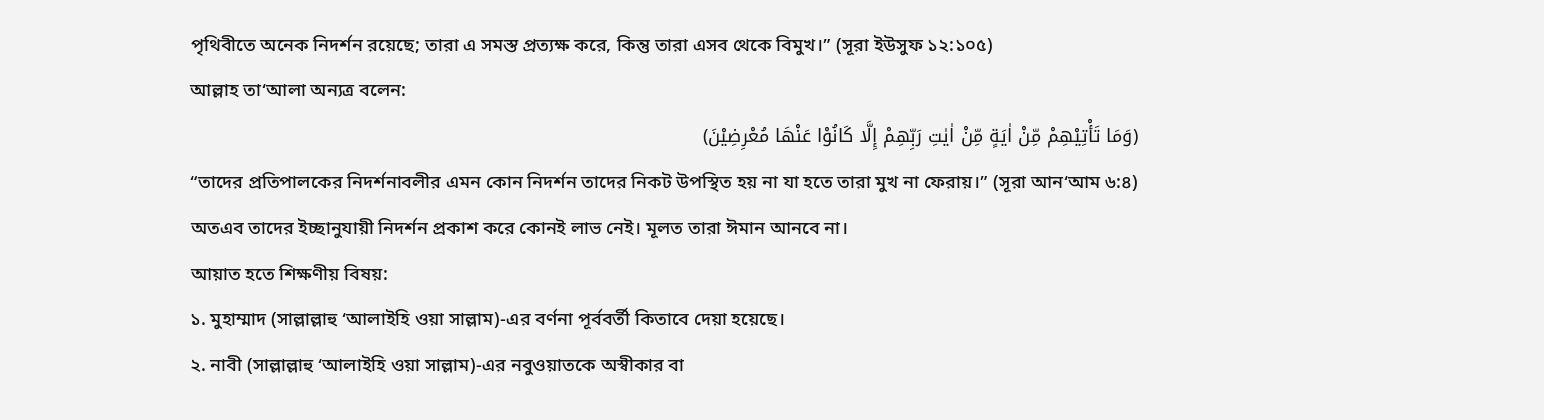পৃথিবীতে অনেক নিদর্শন রয়েছে; তারা এ সমস্ত প্রত্যক্ষ করে, কিন্তু তারা এসব থেকে বিমুখ।” (সূরা ইউসুফ ১২:১০৫)
আল্লাহ তা‘আলা অন্যত্র বলেন:
(وَمَا تَأْتِيْهِمْ مِّنْ اٰيَةٍ مِّنْ اٰيٰتِ رَبِّهِمْ إِلَّا كَانُوْا عَنْهَا مُعْرِضِيْنَ)
“তাদের প্রতিপালকের নিদর্শনাবলীর এমন কোন নিদর্শন তাদের নিকট উপস্থিত হয় না যা হতে তারা মুখ না ফেরায়।” (সূরা আন‘আম ৬:৪)
অতএব তাদের ইচ্ছানুযায়ী নিদর্শন প্রকাশ করে কোনই লাভ নেই। মূলত তারা ঈমান আনবে না।
আয়াত হতে শিক্ষণীয় বিষয়:
১. মুহাম্মাদ (সাল্লাল্লাহু ‘আলাইহি ওয়া সাল্লাম)-এর বর্ণনা পূর্ববর্তী কিতাবে দেয়া হয়েছে।
২. নাবী (সাল্লাল্লাহু ‘আলাইহি ওয়া সাল্লাম)-এর নবুওয়াতকে অস্বীকার বা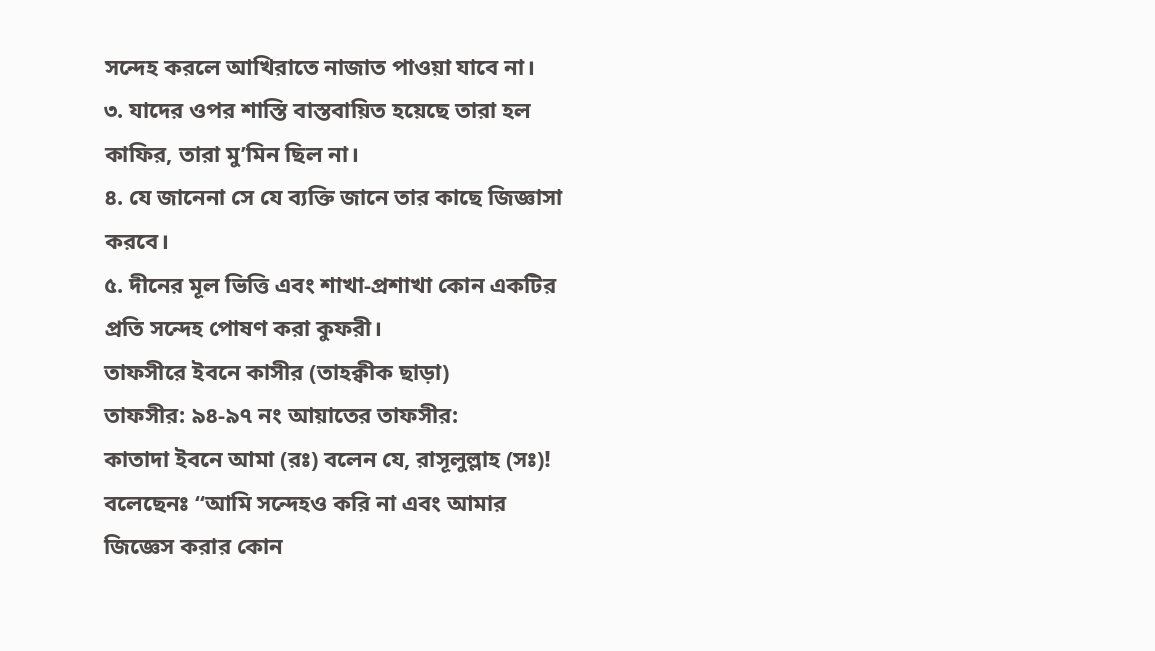সন্দেহ করলে আখিরাতে নাজাত পাওয়া যাবে না।
৩. যাদের ওপর শাস্তি বাস্তবায়িত হয়েছে তারা হল কাফির, তারা মু’মিন ছিল না।
৪. যে জানেনা সে যে ব্যক্তি জানে তার কাছে জিজ্ঞাসা করবে।
৫. দীনের মূল ভিত্তি এবং শাখা-প্রশাখা কোন একটির প্রতি সন্দেহ পোষণ করা কুফরী।
তাফসীরে ইবনে কাসীর (তাহক্বীক ছাড়া)
তাফসীর: ৯৪-৯৭ নং আয়াতের তাফসীর:
কাতাদা ইবনে আমা (রঃ) বলেন যে, রাসূলুল্লাহ (সঃ)! বলেছেনঃ “আমি সন্দেহও করি না এবং আমার জিজ্ঞেস করার কোন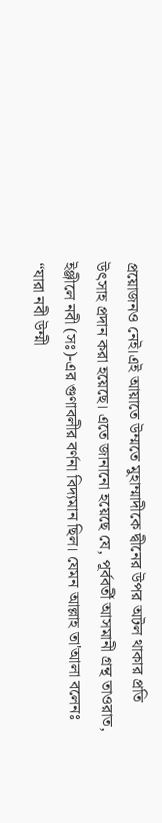প্রয়োজনও নেই।এই আয়াতে উম্মতে মুহাম্মাদীকে দ্বীনের উপর অটল থাকার প্রতি উৎসাহ প্রদান করা হয়েছে। এতে জানানো হয়েছে যে, পূর্ববর্তী আসমানী গ্রন্থ তাওরাত, ইঞ্জীলে নবী (সঃ)-এর গুণাবলীর বর্ণনা বিদ্যমান ছিল। যেমন আল্লাহ তা'আলা বলেনঃ “যারা নবী উম্মী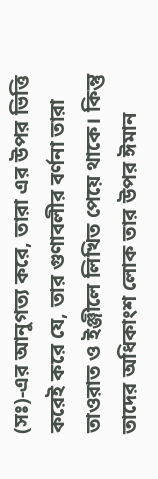(সঃ)-এর আনুগত্য করে, তারা এর উপর ভিত্তি করেই করে যে, তার গুণাবলীর বর্ণনা তারা তাওরাত ও ইঞ্জীলে লিখিত পেয়ে থাকে। কিন্তু তাদের অধিকাংশ লোক তার উপর ঈমান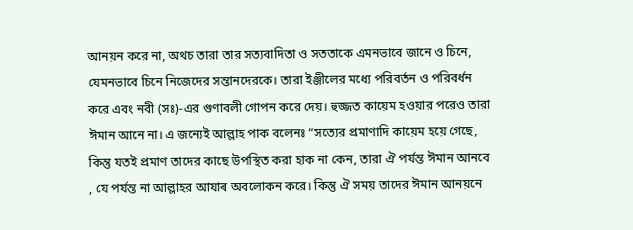আনয়ন করে না, অথচ তারা তার সত্যবাদিতা ও সততাকে এমনভাবে জানে ও চিনে, যেমনভাবে চিনে নিজেদের সন্তানদেরকে। তারা ইঞ্জীলের মধ্যে পরিবর্তন ও পরিবর্ধন করে এবং নবী (সঃ)-এর গুণাবলী গোপন করে দেয়। হুজ্জত কায়েম হওয়ার পরেও তারা ঈমান আনে না। এ জন্যেই আল্লাহ পাক বলেনঃ “সত্যের প্রমাণাদি কায়েম হয়ে গেছে, কিন্তু যতই প্রমাণ তাদের কাছে উপস্থিত করা হাক না কেন, তারা ঐ পর্যন্ত ঈমান আনবে , যে পর্যন্ত না আল্লাহর আযাৰ অবলোকন করে। কিন্তু ঐ সময় তাদের ঈমান আনয়নে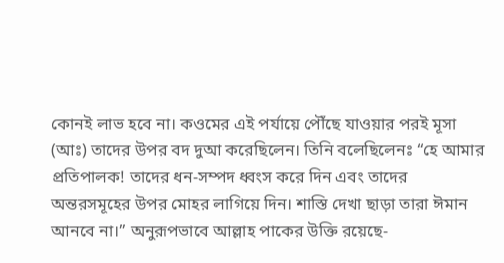কোনই লাভ হবে না। কওমের এই পর্যায়ে পৌঁছে যাওয়ার পরই মূসা (আঃ) তাদের উপর বদ দুআ করেছিলেন। তিনি বলেছিলেনঃ “হে আমার প্রতিপালক! তাদের ধন-সম্পদ ধ্বংস করে দিন এবং তাদের অন্তরসমূহের উপর মোহর লাগিয়ে দিন। শাস্তি দেখা ছাড়া তারা ঈমান আনবে না।” অনুরূপভাবে আল্লাহ পাকের উক্তি রয়েছে-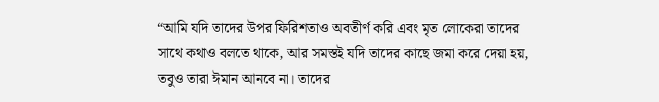“আমি যদি তাদের উপর ফিরিশতাও অবতীর্ণ করি এবং মৃত লোকেরা তাদের সাথে কথাও বলতে থাকে, আর সমস্তই যদি তাদের কাছে জমা করে দেয়া হয়, তবুও তারা ঈমান আনবে না। তাদের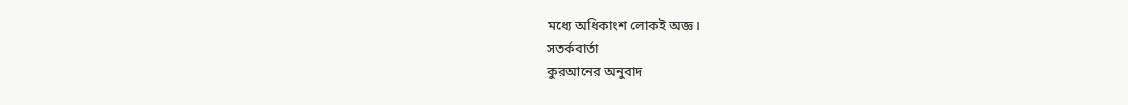মধ্যে অধিকাংশ লোকই অজ্ঞ।
সতর্কবার্তা
কুরআনের অনুবাদ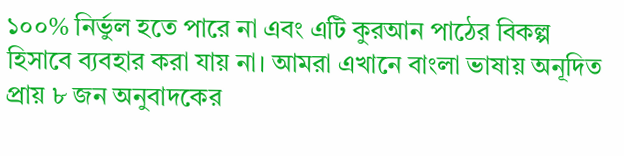১০০% নির্ভুল হতে পারে না এবং এটি কুরআন পাঠের বিকল্প হিসাবে ব্যবহার করা যায় না। আমরা এখানে বাংলা ভাষায় অনূদিত প্রায় ৮ জন অনুবাদকের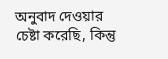অনুবাদ দেওয়ার চেষ্টা করেছি, কিন্তু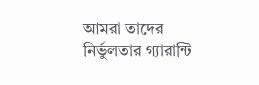আমরা তাদের নির্ভুলতার গ্যারান্টি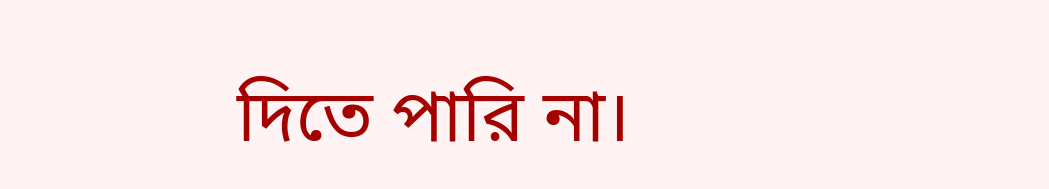দিতে পারি না।